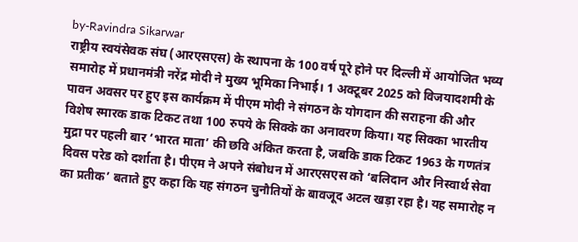by-Ravindra Sikarwar
राष्ट्रीय स्वयंसेवक संघ (आरएसएस) के स्थापना के 100 वर्ष पूरे होने पर दिल्ली में आयोजित भव्य समारोह में प्रधानमंत्री नरेंद्र मोदी ने मुख्य भूमिका निभाई। 1 अक्टूबर 2025 को विजयादशमी के पावन अवसर पर हुए इस कार्यक्रम में पीएम मोदी ने संगठन के योगदान की सराहना की और विशेष स्मारक डाक टिकट तथा 100 रुपये के सिक्के का अनावरण किया। यह सिक्का भारतीय मुद्रा पर पहली बार ‘भारत माता’ की छवि अंकित करता है, जबकि डाक टिकट 1963 के गणतंत्र दिवस परेड को दर्शाता है। पीएम ने अपने संबोधन में आरएसएस को ‘बलिदान और निस्वार्थ सेवा का प्रतीक’ बताते हुए कहा कि यह संगठन चुनौतियों के बावजूद अटल खड़ा रहा है। यह समारोह न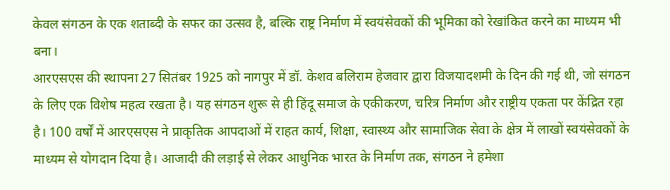केवल संगठन के एक शताब्दी के सफर का उत्सव है, बल्कि राष्ट्र निर्माण में स्वयंसेवकों की भूमिका को रेखांकित करने का माध्यम भी बना।
आरएसएस की स्थापना 27 सितंबर 1925 को नागपुर में डॉ. केशव बलिराम हेजवार द्वारा विजयादशमी के दिन की गई थी, जो संगठन के लिए एक विशेष महत्व रखता है। यह संगठन शुरू से ही हिंदू समाज के एकीकरण, चरित्र निर्माण और राष्ट्रीय एकता पर केंद्रित रहा है। 100 वर्षों में आरएसएस ने प्राकृतिक आपदाओं में राहत कार्य, शिक्षा, स्वास्थ्य और सामाजिक सेवा के क्षेत्र में लाखों स्वयंसेवकों के माध्यम से योगदान दिया है। आजादी की लड़ाई से लेकर आधुनिक भारत के निर्माण तक, संगठन ने हमेशा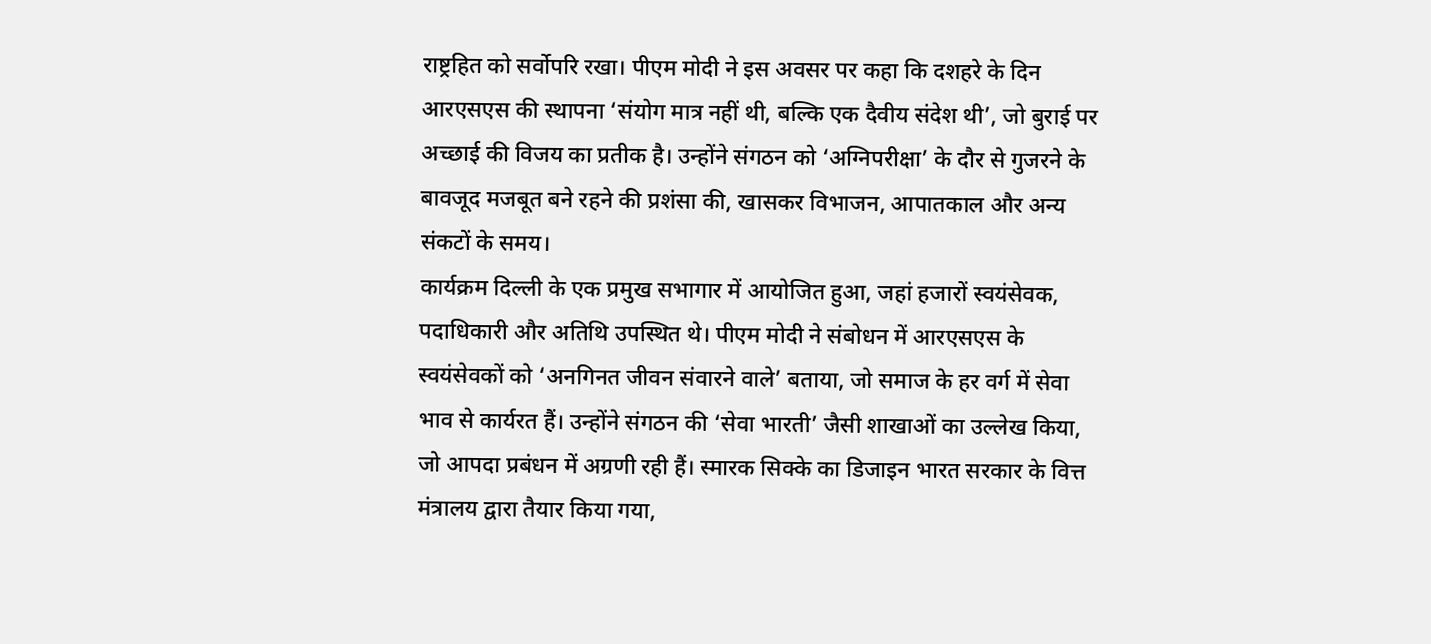राष्ट्रहित को सर्वोपरि रखा। पीएम मोदी ने इस अवसर पर कहा कि दशहरे के दिन आरएसएस की स्थापना ‘संयोग मात्र नहीं थी, बल्कि एक दैवीय संदेश थी’, जो बुराई पर अच्छाई की विजय का प्रतीक है। उन्होंने संगठन को ‘अग्निपरीक्षा’ के दौर से गुजरने के बावजूद मजबूत बने रहने की प्रशंसा की, खासकर विभाजन, आपातकाल और अन्य संकटों के समय।
कार्यक्रम दिल्ली के एक प्रमुख सभागार में आयोजित हुआ, जहां हजारों स्वयंसेवक, पदाधिकारी और अतिथि उपस्थित थे। पीएम मोदी ने संबोधन में आरएसएस के स्वयंसेवकों को ‘अनगिनत जीवन संवारने वाले’ बताया, जो समाज के हर वर्ग में सेवा भाव से कार्यरत हैं। उन्होंने संगठन की ‘सेवा भारती’ जैसी शाखाओं का उल्लेख किया, जो आपदा प्रबंधन में अग्रणी रही हैं। स्मारक सिक्के का डिजाइन भारत सरकार के वित्त मंत्रालय द्वारा तैयार किया गया,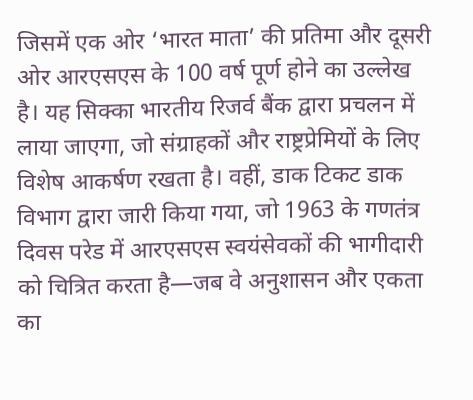जिसमें एक ओर ‘भारत माता’ की प्रतिमा और दूसरी ओर आरएसएस के 100 वर्ष पूर्ण होने का उल्लेख है। यह सिक्का भारतीय रिजर्व बैंक द्वारा प्रचलन में लाया जाएगा, जो संग्राहकों और राष्ट्रप्रेमियों के लिए विशेष आकर्षण रखता है। वहीं, डाक टिकट डाक विभाग द्वारा जारी किया गया, जो 1963 के गणतंत्र दिवस परेड में आरएसएस स्वयंसेवकों की भागीदारी को चित्रित करता है—जब वे अनुशासन और एकता का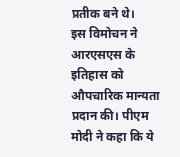प्रतीक बने थे।
इस विमोचन ने आरएसएस के इतिहास को औपचारिक मान्यता प्रदान की। पीएम मोदी ने कहा कि ये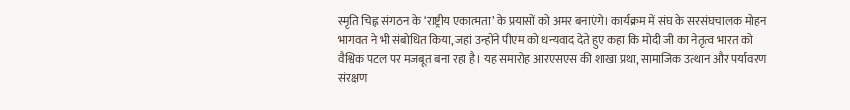स्मृति चिह्न संगठन के ‘राष्ट्रीय एकात्मता’ के प्रयासों को अमर बनाएंगे। कार्यक्रम में संघ के सरसंघचालक मोहन भागवत ने भी संबोधित किया, जहां उन्होंने पीएम को धन्यवाद देते हुए कहा कि मोदी जी का नेतृत्व भारत को वैश्विक पटल पर मजबूत बना रहा है। यह समारोह आरएसएस की शाखा प्रथा, सामाजिक उत्थान और पर्यावरण संरक्षण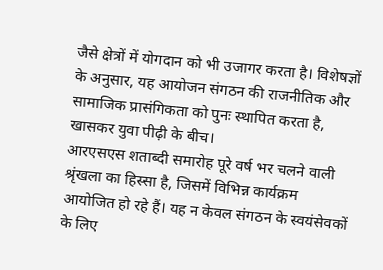जैसे क्षेत्रों में योगदान को भी उजागर करता है। विशेषज्ञों के अनुसार, यह आयोजन संगठन की राजनीतिक और सामाजिक प्रासंगिकता को पुनः स्थापित करता है, खासकर युवा पीढ़ी के बीच।
आरएसएस शताब्दी समारोह पूरे वर्ष भर चलने वाली श्रृंखला का हिस्सा है, जिसमें विभिन्न कार्यक्रम आयोजित हो रहे हैं। यह न केवल संगठन के स्वयंसेवकों के लिए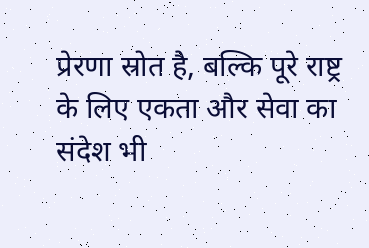प्रेरणा स्रोत है, बल्कि पूरे राष्ट्र के लिए एकता और सेवा का संदेश भी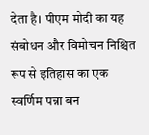देता है। पीएम मोदी का यह संबोधन और विमोचन निश्चित रूप से इतिहास का एक स्वर्णिम पन्ना बन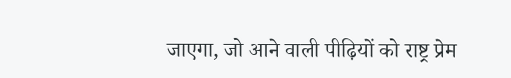जाएगा, जो आने वाली पीढ़ियों को राष्ट्र प्रेम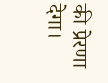की प्रेरणा देगा।